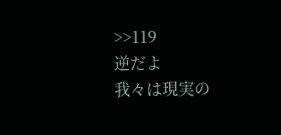>>119
逆だよ
我々は現実の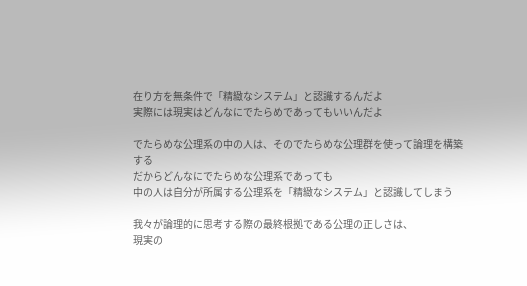在り方を無条件で「精緻なシステム」と認識するんだよ
実際には現実はどんなにでたらめであってもいいんだよ

でたらめな公理系の中の人は、そのでたらめな公理群を使って論理を構築する
だからどんなにでたらめな公理系であっても
中の人は自分が所属する公理系を「精緻なシステム」と認識してしまう

我々が論理的に思考する際の最終根拠である公理の正しさは、
現実の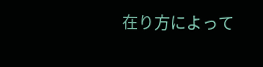在り方によって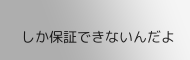しか保証できないんだよ